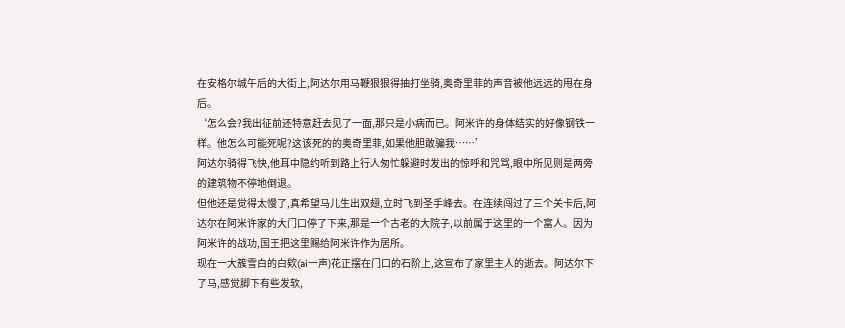在安格尔城午后的大街上,阿达尔用马鞭狠狠得抽打坐骑,奥奇里菲的声音被他远远的甩在身后。
‘怎么会?我出征前还特意赶去见了一面,那只是小病而已。阿米许的身体结实的好像钢铁一样。他怎么可能死呢?这该死的的奥奇里菲,如果他胆敢骗我……’
阿达尔骑得飞快,他耳中隐约听到路上行人匆忙躲避时发出的惊呼和咒骂,眼中所见则是两旁的建筑物不停地倒退。
但他还是觉得太慢了,真希望马儿生出双翅,立时飞到圣手峰去。在连续闯过了三个关卡后,阿达尔在阿米许家的大门口停了下来,那是一个古老的大院子,以前属于这里的一个富人。因为阿米许的战功,国王把这里赐给阿米许作为居所。
现在一大簇雪白的白欸(ai一声)花正摆在门口的石阶上,这宣布了家里主人的逝去。阿达尔下了马,感觉脚下有些发软,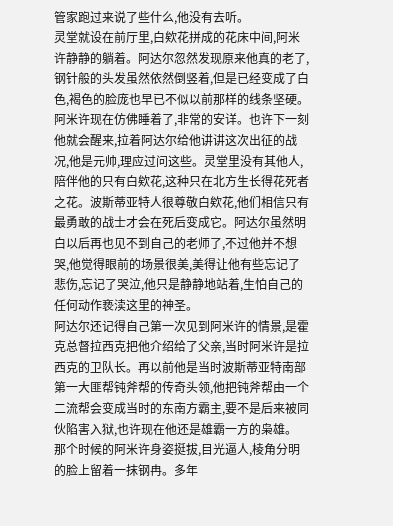管家跑过来说了些什么,他没有去听。
灵堂就设在前厅里,白欸花拼成的花床中间,阿米许静静的躺着。阿达尔忽然发现原来他真的老了,钢针般的头发虽然依然倒竖着,但是已经变成了白色,褐色的脸庞也早已不似以前那样的线条坚硬。
阿米许现在仿佛睡着了,非常的安详。也许下一刻他就会醒来,拉着阿达尔给他讲讲这次出征的战况,他是元帅,理应过问这些。灵堂里没有其他人,陪伴他的只有白欸花,这种只在北方生长得花死者之花。波斯蒂亚特人很尊敬白欸花,他们相信只有最勇敢的战士才会在死后变成它。阿达尔虽然明白以后再也见不到自己的老师了,不过他并不想哭,他觉得眼前的场景很美,美得让他有些忘记了悲伤,忘记了哭泣,他只是静静地站着,生怕自己的任何动作亵渎这里的神圣。
阿达尔还记得自己第一次见到阿米许的情景,是霍克总督拉西克把他介绍给了父亲,当时阿米许是拉西克的卫队长。再以前他是当时波斯蒂亚特南部第一大匪帮钝斧帮的传奇头领,他把钝斧帮由一个二流帮会变成当时的东南方霸主,要不是后来被同伙陷害入狱,也许现在他还是雄霸一方的枭雄。
那个时候的阿米许身姿挺拔,目光逼人,棱角分明的脸上留着一抹钢冉。多年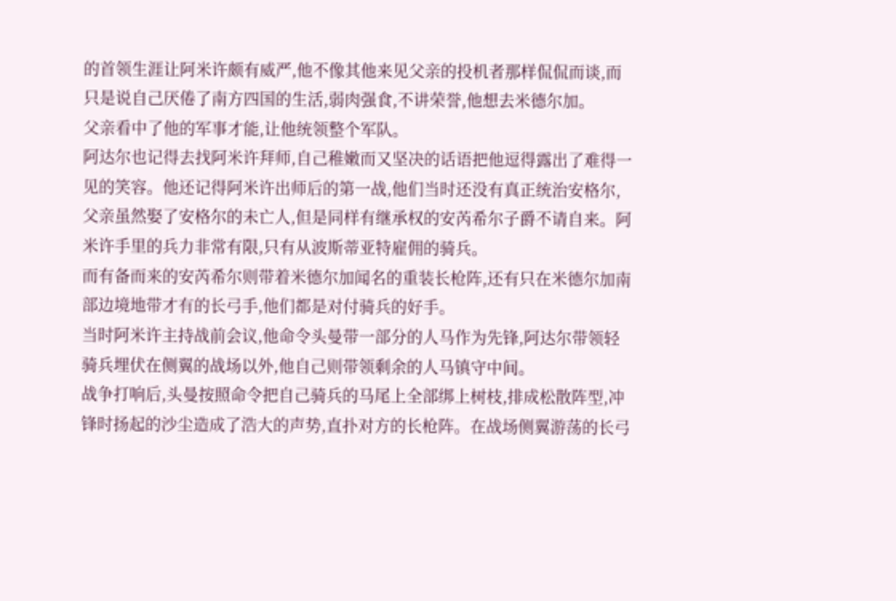的首领生涯让阿米许颇有威严,他不像其他来见父亲的投机者那样侃侃而谈,而只是说自己厌倦了南方四国的生活,弱肉强食,不讲荣誉,他想去米德尔加。
父亲看中了他的军事才能,让他统领整个军队。
阿达尔也记得去找阿米许拜师,自己稚嫩而又坚决的话语把他逗得露出了难得一见的笑容。他还记得阿米许出师后的第一战,他们当时还没有真正统治安格尔,父亲虽然娶了安格尔的未亡人,但是同样有继承权的安芮希尔子爵不请自来。阿米许手里的兵力非常有限,只有从波斯蒂亚特雇佣的骑兵。
而有备而来的安芮希尔则带着米德尔加闻名的重装长枪阵,还有只在米德尔加南部边境地带才有的长弓手,他们都是对付骑兵的好手。
当时阿米许主持战前会议,他命令头曼带一部分的人马作为先锋,阿达尔带领轻骑兵埋伏在侧翼的战场以外,他自己则带领剩余的人马镇守中间。
战争打响后,头曼按照命令把自己骑兵的马尾上全部绑上树枝,排成松散阵型,冲锋时扬起的沙尘造成了浩大的声势,直扑对方的长枪阵。在战场侧翼游荡的长弓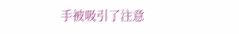手被吸引了注意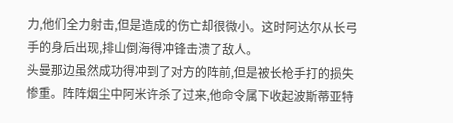力,他们全力射击,但是造成的伤亡却很微小。这时阿达尔从长弓手的身后出现,排山倒海得冲锋击溃了敌人。
头曼那边虽然成功得冲到了对方的阵前,但是被长枪手打的损失惨重。阵阵烟尘中阿米许杀了过来,他命令属下收起波斯蒂亚特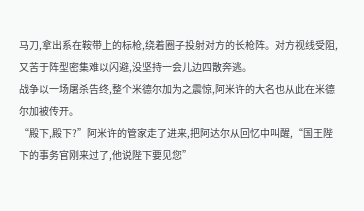马刀,拿出系在鞍带上的标枪,绕着圈子投射对方的长枪阵。对方视线受阻,又苦于阵型密集难以闪避,没坚持一会儿边四散奔逃。
战争以一场屠杀告终,整个米德尔加为之震惊,阿米许的大名也从此在米德尔加被传开。
“殿下,殿下?”阿米许的管家走了进来,把阿达尔从回忆中叫醒,“国王陛下的事务官刚来过了,他说陛下要见您”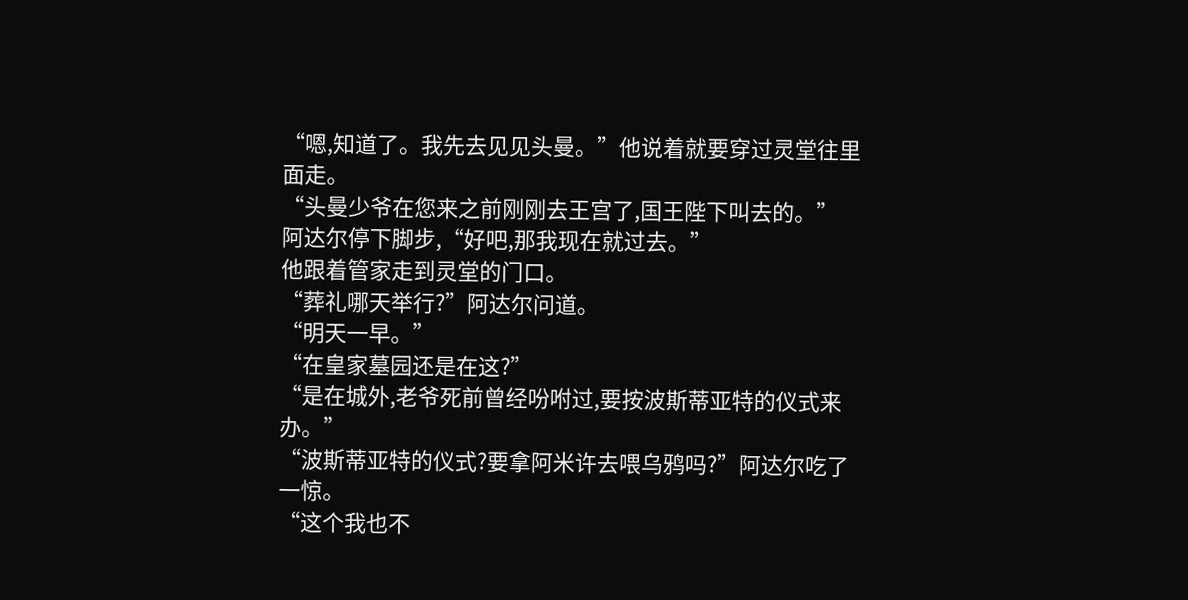“嗯,知道了。我先去见见头曼。”他说着就要穿过灵堂往里面走。
“头曼少爷在您来之前刚刚去王宫了,国王陛下叫去的。”
阿达尔停下脚步,“好吧,那我现在就过去。”
他跟着管家走到灵堂的门口。
“葬礼哪天举行?”阿达尔问道。
“明天一早。”
“在皇家墓园还是在这?”
“是在城外,老爷死前曾经吩咐过,要按波斯蒂亚特的仪式来办。”
“波斯蒂亚特的仪式?要拿阿米许去喂乌鸦吗?”阿达尔吃了一惊。
“这个我也不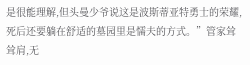是很能理解,但头曼少爷说这是波斯蒂亚特勇士的荣耀,死后还要躺在舒适的墓园里是懦夫的方式。”管家耸耸肩,无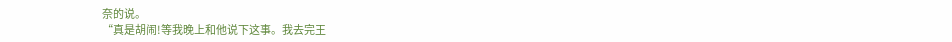奈的说。
“真是胡闹!等我晚上和他说下这事。我去完王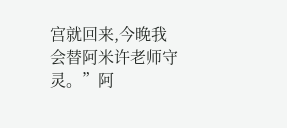宫就回来,今晚我会替阿米许老师守灵。”阿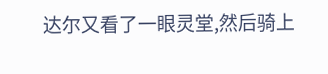达尔又看了一眼灵堂,然后骑上